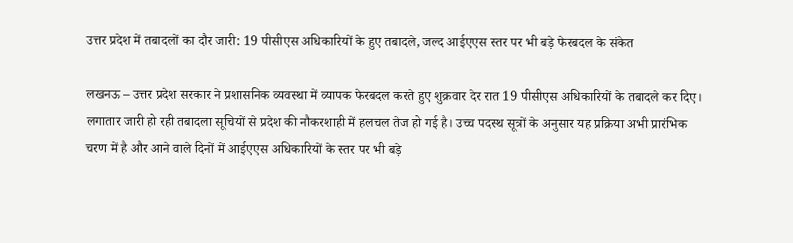उत्तर प्रदेश में तबादलों का दौर जारी: 19 पीसीएस अधिकारियों के हुए तबादले, जल्द आईएएस स्तर पर भी बड़े फेरबदल के संकेत

लखनऊ – उत्तर प्रदेश सरकार ने प्रशासनिक व्यवस्था में व्यापक फेरबदल करते हुए शुक्रवार देर रात 19 पीसीएस अधिकारियों के तबादले कर दिए। लगातार जारी हो रही तबादला सूचियों से प्रदेश की नौकरशाही में हलचल तेज हो गई है। उच्च पदस्थ सूत्रों के अनुसार यह प्रक्रिया अभी प्रारंभिक चरण में है और आने वाले दिनों में आईएएस अधिकारियों के स्तर पर भी बड़े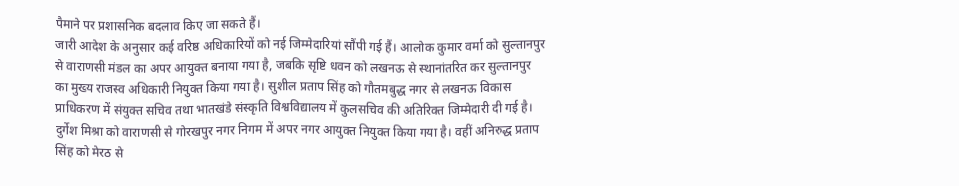पैमाने पर प्रशासनिक बदलाव किए जा सकते हैं।
जारी आदेश के अनुसार कई वरिष्ठ अधिकारियों को नई जिम्मेदारियां सौंपी गई हैं। आलोक कुमार वर्मा को सुल्तानपुर से वाराणसी मंडल का अपर आयुक्त बनाया गया है, जबकि सृष्टि धवन को लखनऊ से स्थानांतरित कर सुल्तानपुर का मुख्य राजस्व अधिकारी नियुक्त किया गया है। सुशील प्रताप सिंह को गौतमबुद्ध नगर से लखनऊ विकास प्राधिकरण में संयुक्त सचिव तथा भातखंडे संस्कृति विश्वविद्यालय में कुलसचिव की अतिरिक्त जिम्मेदारी दी गई है।
दुर्गेश मिश्रा को वाराणसी से गोरखपुर नगर निगम में अपर नगर आयुक्त नियुक्त किया गया है। वहीं अनिरुद्ध प्रताप सिंह को मेरठ से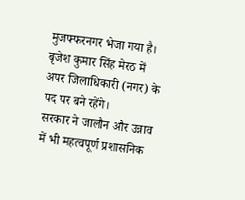मुजफ्फरनगर भेजा गया है। बृजेश कुमार सिंह मेरठ में अपर जिलाधिकारी (नगर) के पद पर बने रहेंगे।
सरकार ने जालौन और उन्नाव में भी महत्वपूर्ण प्रशासनिक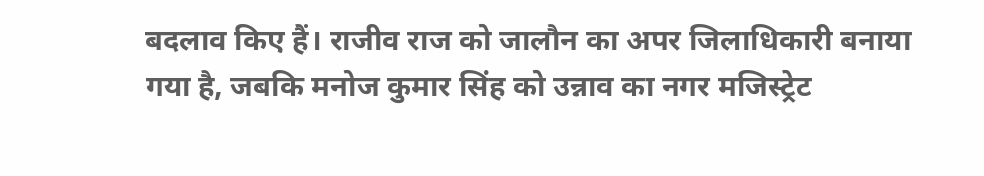बदलाव किए हैं। राजीव राज को जालौन का अपर जिलाधिकारी बनाया गया है, जबकि मनोज कुमार सिंह को उन्नाव का नगर मजिस्ट्रेट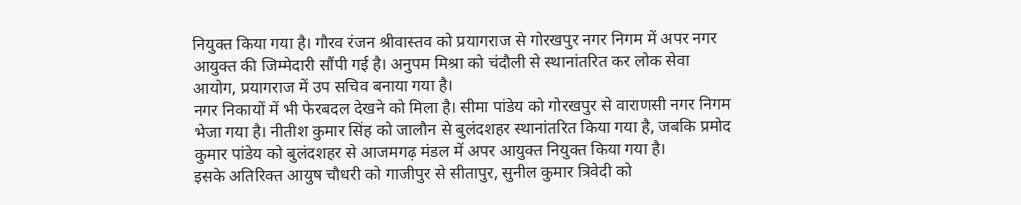नियुक्त किया गया है। गौरव रंजन श्रीवास्तव को प्रयागराज से गोरखपुर नगर निगम में अपर नगर आयुक्त की जिम्मेदारी सौंपी गई है। अनुपम मिश्रा को चंदौली से स्थानांतरित कर लोक सेवा आयोग, प्रयागराज में उप सचिव बनाया गया है।
नगर निकायों में भी फेरबदल देखने को मिला है। सीमा पांडेय को गोरखपुर से वाराणसी नगर निगम भेजा गया है। नीतीश कुमार सिंह को जालौन से बुलंदशहर स्थानांतरित किया गया है, जबकि प्रमोद कुमार पांडेय को बुलंदशहर से आजमगढ़ मंडल में अपर आयुक्त नियुक्त किया गया है।
इसके अतिरिक्त आयुष चौधरी को गाजीपुर से सीतापुर, सुनील कुमार त्रिवेदी को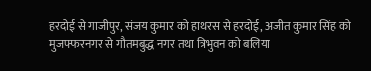हरदोई से गाजीपुर, संजय कुमार को हाथरस से हरदोई, अजीत कुमार सिंह को मुजफ्फरनगर से गौतमबुद्ध नगर तथा त्रिभुवन को बलिया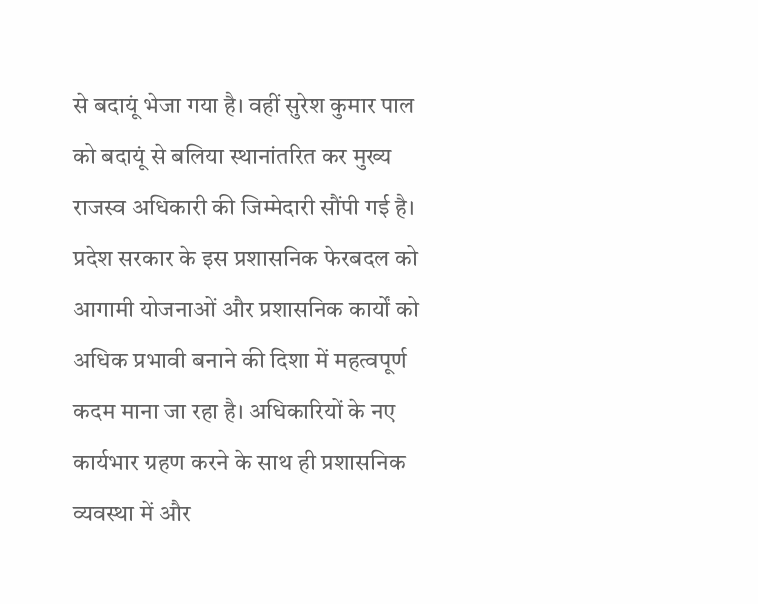से बदायूं भेजा गया है। वहीं सुरेश कुमार पाल को बदायूं से बलिया स्थानांतरित कर मुख्य राजस्व अधिकारी की जिम्मेदारी सौंपी गई है।
प्रदेश सरकार के इस प्रशासनिक फेरबदल को आगामी योजनाओं और प्रशासनिक कार्यों को अधिक प्रभावी बनाने की दिशा में महत्वपूर्ण कदम माना जा रहा है। अधिकारियों के नए कार्यभार ग्रहण करने के साथ ही प्रशासनिक व्यवस्था में और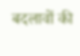बदलावों की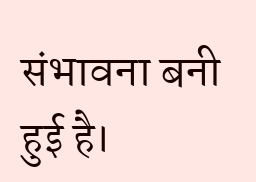संभावना बनी हुई है।